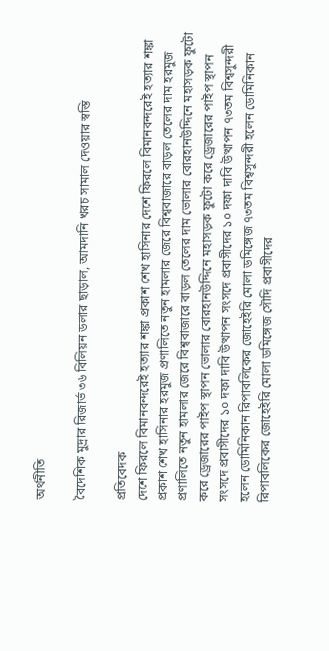অর্থনীতি

বৈদেশিক মুদ্রার রিজার্ভ ৩৬ বিলিয়ন ডলার ছাড়াল, আমদানি খরচ সামাল দেওয়ার স্বস্তি

প্রতিবেদক
দেশে ফিরলে বিমানবন্দরেই হত্যার শঙ্কা প্রকাশ শেখ হাসিনার দেশে ফিরলে বিমানবন্দরেই হত্যার শঙ্কা প্রকাশ শেখ হাসিনার হরমুজ প্রণালিতে নতুন হামলার জেরে বিশ্ববাজারে বাড়ল তেলের দাম হরমুজ প্রণালিতে নতুন হামলার জেরে বিশ্ববাজারে বাড়ল তেলের দাম ভোলার বোরহানউদ্দিনে মহাসড়ক ফুটো করে ড্রেজারের পাইপ স্থাপন ভোলার বোরহানউদ্দিনে মহাসড়ক ফুটো করে ড্রেজারের পাইপ স্থাপন সংসদে প্রবাসীদের ১০ দফা দাবি উত্থাপন সংসদে প্রবাসীদের ১০ দফা দাবি উত্থাপন ৭৩তম বিশ্বসুন্দরী হলেন ডোমিনিকান রিপাবলিকের জোহেইরি মোলা ডমিঙ্গেজ ৭৩তম বিশ্বসুন্দরী হলেন ডোমিনিকান রিপাবলিকের জোহেইরি মোলা ডমিঙ্গেজ সৌদি প্রবাসীদের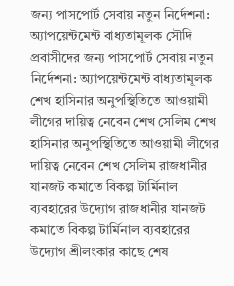জন্য পাসপোর্ট সেবায় নতুন নির্দেশনা: অ্যাপয়েন্টমেন্ট বাধ্যতামূলক সৌদি প্রবাসীদের জন্য পাসপোর্ট সেবায় নতুন নির্দেশনা: অ্যাপয়েন্টমেন্ট বাধ্যতামূলক শেখ হাসিনার অনুপস্থিতিতে আওয়ামী লীগের দায়িত্ব নেবেন শেখ সেলিম শেখ হাসিনার অনুপস্থিতিতে আওয়ামী লীগের দায়িত্ব নেবেন শেখ সেলিম রাজধানীর যানজট কমাতে বিকল্প টার্মিনাল ব্যবহারের উদ্যোগ রাজধানীর যানজট কমাতে বিকল্প টার্মিনাল ব্যবহারের উদ্যোগ শ্রীলংকার কাছে শেষ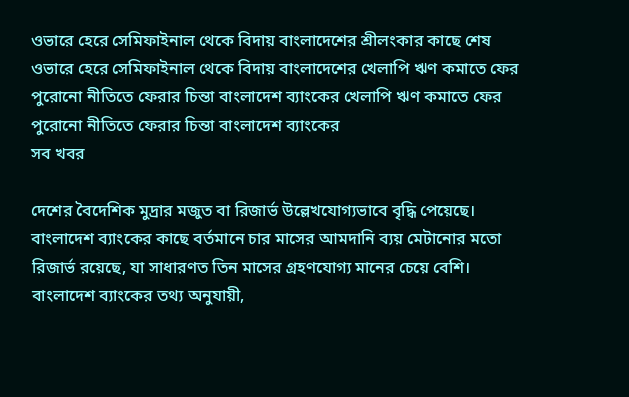ওভারে হেরে সেমিফাইনাল থেকে বিদায় বাংলাদেশের শ্রীলংকার কাছে শেষ ওভারে হেরে সেমিফাইনাল থেকে বিদায় বাংলাদেশের খেলাপি ঋণ কমাতে ফের পুরোনো নীতিতে ফেরার চিন্তা বাংলাদেশ ব্যাংকের খেলাপি ঋণ কমাতে ফের পুরোনো নীতিতে ফেরার চিন্তা বাংলাদেশ ব্যাংকের
সব খবর

দেশের বৈদেশিক মুদ্রার মজুত বা রিজার্ভ উল্লেখযোগ্যভাবে বৃদ্ধি পেয়েছে। বাংলাদেশ ব্যাংকের কাছে বর্তমানে চার মাসের আমদানি ব্যয় মেটানোর মতো রিজার্ভ রয়েছে, যা সাধারণত তিন মাসের গ্রহণযোগ্য মানের চেয়ে বেশি। বাংলাদেশ ব্যাংকের তথ্য অনুযায়ী,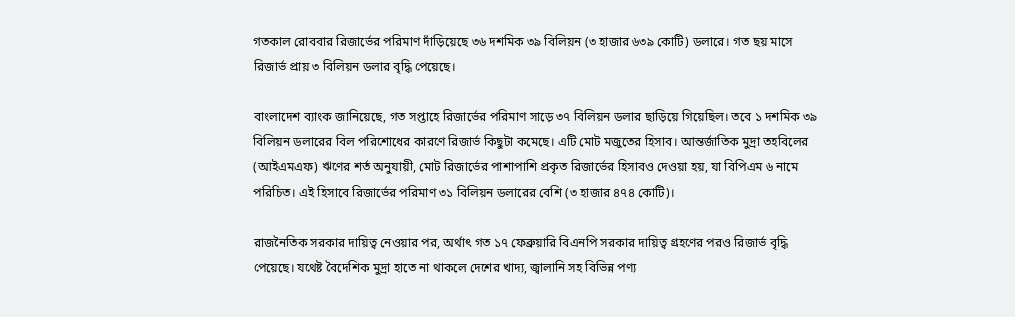গতকাল রোববার রিজার্ভের পরিমাণ দাঁড়িয়েছে ৩৬ দশমিক ৩৯ বিলিয়ন (৩ হাজার ৬৩৯ কোটি) ডলারে। গত ছয় মাসে রিজার্ভ প্রায় ৩ বিলিয়ন ডলার বৃদ্ধি পেয়েছে।

বাংলাদেশ ব্যাংক জানিয়েছে, গত সপ্তাহে রিজার্ভের পরিমাণ সাড়ে ৩৭ বিলিয়ন ডলার ছাড়িয়ে গিয়েছিল। তবে ১ দশমিক ৩৯ বিলিয়ন ডলারের বিল পরিশোধের কারণে রিজার্ভ কিছুটা কমেছে। এটি মোট মজুতের হিসাব। আন্তর্জাতিক মুদ্রা তহবিলের (আইএমএফ) ঋণের শর্ত অনুযায়ী, মোট রিজার্ভের পাশাপাশি প্রকৃত রিজার্ভের হিসাবও দেওয়া হয়, যা বিপিএম ৬ নামে পরিচিত। এই হিসাবে রিজার্ভের পরিমাণ ৩১ বিলিয়ন ডলারের বেশি (৩ হাজার ৪৭৪ কোটি)।

রাজনৈতিক সরকার দায়িত্ব নেওয়ার পর, অর্থাৎ গত ১৭ ফেব্রুয়ারি বিএনপি সরকার দায়িত্ব গ্রহণের পরও রিজার্ভ বৃদ্ধি পেয়েছে। যথেষ্ট বৈদেশিক মুদ্রা হাতে না থাকলে দেশের খাদ্য, জ্বালানি সহ বিভিন্ন পণ্য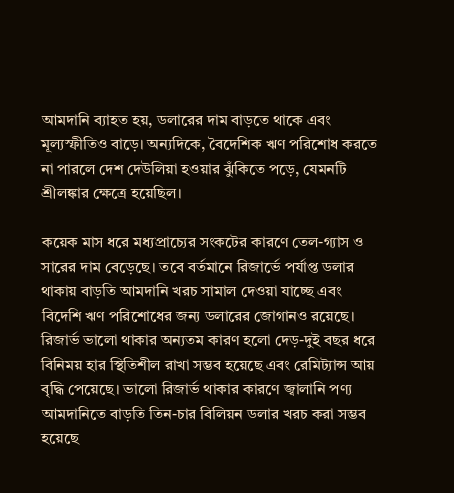আমদানি ব্যাহত হয়, ডলারের দাম বাড়তে থাকে এবং মূল্যস্ফীতিও বাড়ে। অন্যদিকে, বৈদেশিক ঋণ পরিশোধ করতে না পারলে দেশ দেউলিয়া হওয়ার ঝুঁকিতে পড়ে, যেমনটি শ্রীলঙ্কার ক্ষেত্রে হয়েছিল।

কয়েক মাস ধরে মধ্যপ্রাচ্যের সংকটের কারণে তেল-গ্যাস ও সারের দাম বেড়েছে। তবে বর্তমানে রিজার্ভে পর্যাপ্ত ডলার থাকায় বাড়তি আমদানি খরচ সামাল দেওয়া যাচ্ছে এবং বিদেশি ঋণ পরিশোধের জন্য ডলারের জোগানও রয়েছে। রিজার্ভ ভালো থাকার অন্যতম কারণ হলো দেড়-দুই বছর ধরে বিনিময় হার স্থিতিশীল রাখা সম্ভব হয়েছে এবং রেমিট্যান্স আয় বৃদ্ধি পেয়েছে। ভালো রিজার্ভ থাকার কারণে জ্বালানি পণ্য আমদানিতে বাড়তি তিন-চার বিলিয়ন ডলার খরচ করা সম্ভব হয়েছে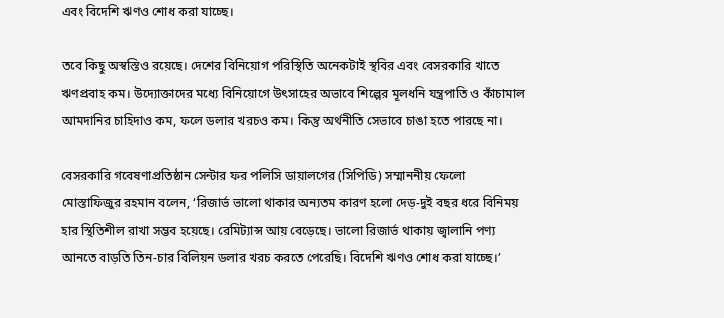এবং বিদেশি ঋণও শোধ করা যাচ্ছে।

তবে কিছু অস্বস্তিও রয়েছে। দেশের বিনিয়োগ পরিস্থিতি অনেকটাই স্থবির এবং বেসরকারি খাতে ঋণপ্রবাহ কম। উদ্যোক্তাদের মধ্যে বিনিয়োগে উৎসাহের অভাবে শিল্পের মূলধনি যন্ত্রপাতি ও কাঁচামাল আমদানির চাহিদাও কম, ফলে ডলার খরচও কম। কিন্তু অর্থনীতি সেভাবে চাঙা হতে পারছে না।

বেসরকারি গবেষণাপ্রতিষ্ঠান সেন্টার ফর পলিসি ডায়ালগের (সিপিডি) সম্মাননীয় ফেলো মোস্তাফিজুর রহমান বলেন, ‘রিজার্ভ ভালো থাকার অন্যতম কারণ হলো দেড়-দুই বছর ধরে বিনিময় হার স্থিতিশীল রাখা সম্ভব হয়েছে। রেমিট্যান্স আয় বেড়েছে। ভালো রিজার্ভ থাকায় জ্বালানি পণ্য আনতে বাড়তি তিন-চার বিলিয়ন ডলার খরচ করতে পেরেছি। বিদেশি ঋণও শোধ করা যাচ্ছে।’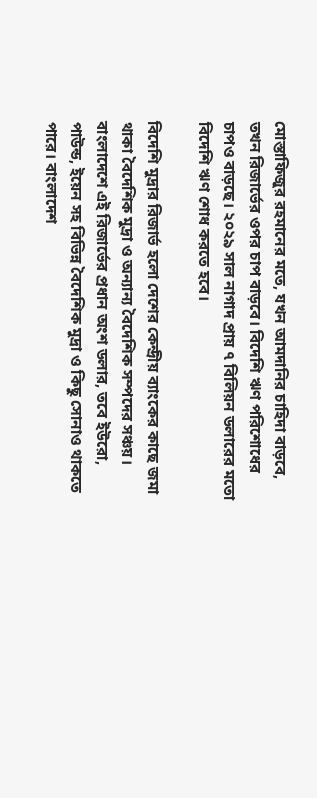মোস্তাফিজুর রহমানের মতে, যখন আমদানির চাহিদা বাড়বে, তখন রিজার্ভের ওপর চাপ বাড়বে। বিদেশি ঋণ পরিশোধের চাপও বাড়ছে। ২০২৯ সাল নাগাদ প্রায় ৭ বিলিয়ন ডলারের মতো বিদেশি ঋণ শোধ করতে হবে।

বিদেশি মুদ্রার রিজার্ভ হলো দেশের কেন্দ্রীয় ব্যাংকের কাছে জমা থাকা বৈদেশিক মুদ্রা ও অন্যান্য বৈদেশিক সম্পদের সঞ্চয়। বাংলাদেশে এই রিজার্ভের প্রধান অংশ ডলার, তবে ইউরো, পাউন্ড, ইয়েন সহ বিভিন্ন বৈদেশিক মুদ্রা ও কিছু সোনাও থাকতে পারে। বাংলাদেশ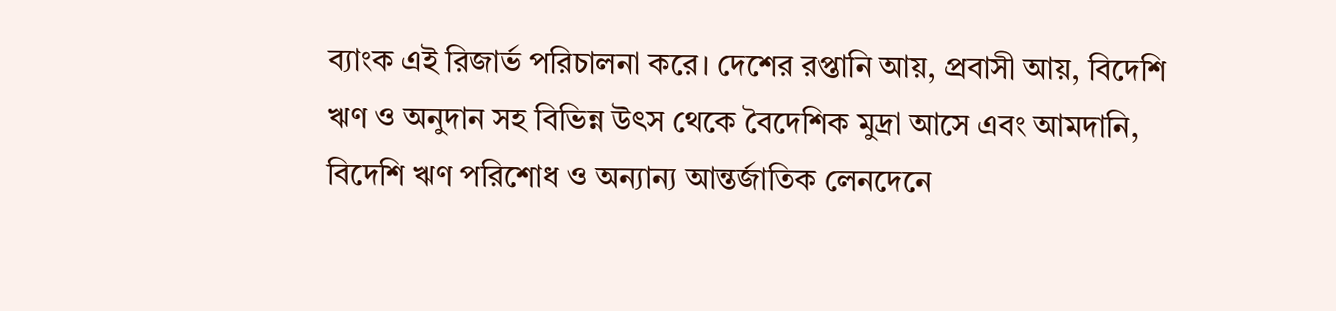ব্যাংক এই রিজার্ভ পরিচালনা করে। দেশের রপ্তানি আয়, প্রবাসী আয়, বিদেশি ঋণ ও অনুদান সহ বিভিন্ন উৎস থেকে বৈদেশিক মুদ্রা আসে এবং আমদানি, বিদেশি ঋণ পরিশোধ ও অন্যান্য আন্তর্জাতিক লেনদেনে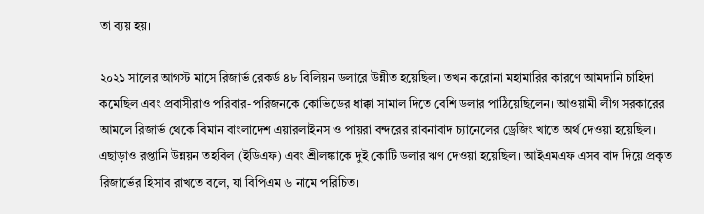তা ব্যয় হয়।

২০২১ সালের আগস্ট মাসে রিজার্ভ রেকর্ড ৪৮ বিলিয়ন ডলারে উন্নীত হয়েছিল। তখন করোনা মহামারির কারণে আমদানি চাহিদা কমেছিল এবং প্রবাসীরাও পরিবার-পরিজনকে কোভিডের ধাক্কা সামাল দিতে বেশি ডলার পাঠিয়েছিলেন। আওয়ামী লীগ সরকারের আমলে রিজার্ভ থেকে বিমান বাংলাদেশ এয়ারলাইনস ও পায়রা বন্দরের রাবনাবাদ চ্যানেলের ড্রেজিং খাতে অর্থ দেওয়া হয়েছিল। এছাড়াও রপ্তানি উন্নয়ন তহবিল (ইডিএফ) এবং শ্রীলঙ্কাকে দুই কোটি ডলার ঋণ দেওয়া হয়েছিল। আইএমএফ এসব বাদ দিয়ে প্রকৃত রিজার্ভের হিসাব রাখতে বলে, যা বিপিএম ৬ নামে পরিচিত।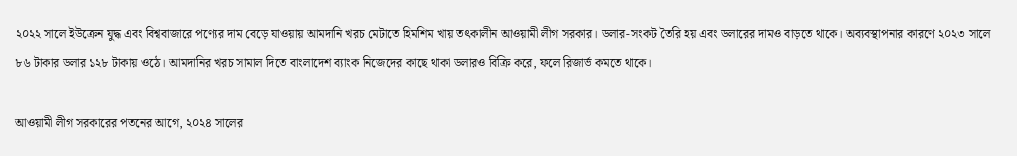২০২২ সালে ইউক্রেন যুদ্ধ এবং বিশ্ববাজারে পণ্যের দাম বেড়ে যাওয়ায় আমদানি খরচ মেটাতে হিমশিম খায় তৎকালীন আওয়ামী লীগ সরকার। ডলার-সংকট তৈরি হয় এবং ডলারের দামও বাড়তে থাকে। অব্যবস্থাপনার কারণে ২০২৩ সালে ৮৬ টাকার ডলার ১২৮ টাকায় ওঠে। আমদানির খরচ সামাল দিতে বাংলাদেশ ব্যাংক নিজেদের কাছে থাকা ডলারও বিক্রি করে, ফলে রিজার্ভ কমতে থাকে।

আওয়ামী লীগ সরকারের পতনের আগে, ২০২৪ সালের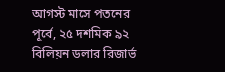আগস্ট মাসে পতনের পূর্বে, ২৫ দশমিক ৯২ বিলিয়ন ডলার রিজার্ভ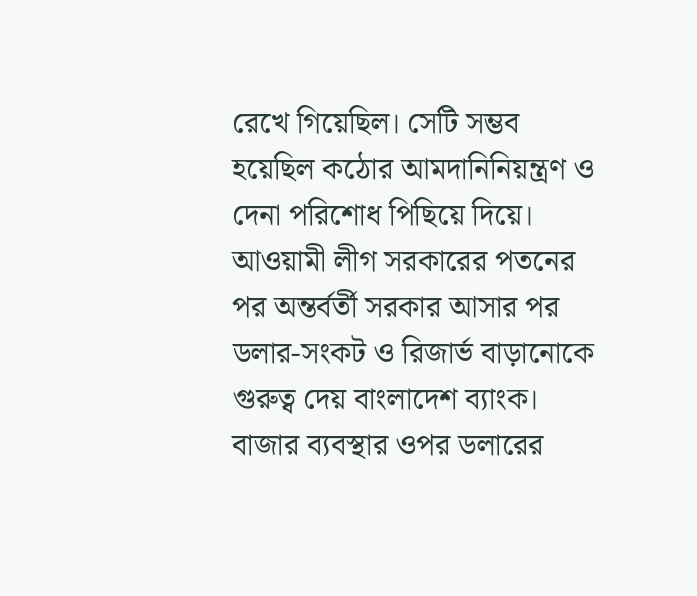রেখে গিয়েছিল। সেটি সম্ভব হয়েছিল কঠোর আমদানিনিয়ন্ত্রণ ও দেনা পরিশোধ পিছিয়ে দিয়ে। আওয়ামী লীগ সরকারের পতনের পর অন্তর্বর্তী সরকার আসার পর ডলার-সংকট ও রিজার্ভ বাড়ানোকে গুরুত্ব দেয় বাংলাদেশ ব্যাংক। বাজার ব্যবস্থার ওপর ডলারের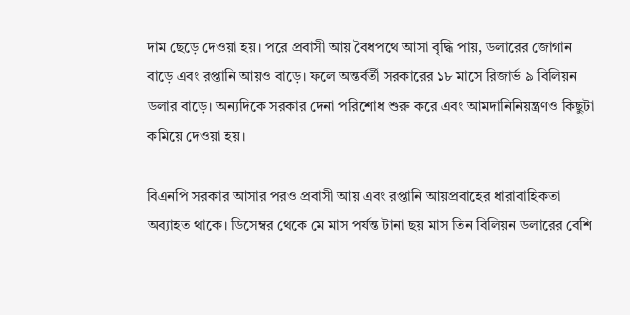দাম ছেড়ে দেওয়া হয়। পরে প্রবাসী আয় বৈধপথে আসা বৃদ্ধি পায়, ডলারের জোগান বাড়ে এবং রপ্তানি আয়ও বাড়ে। ফলে অন্তর্বর্তী সরকারের ১৮ মাসে রিজার্ভ ৯ বিলিয়ন ডলার বাড়ে। অন্যদিকে সরকার দেনা পরিশোধ শুরু করে এবং আমদানিনিয়ন্ত্রণও কিছুটা কমিয়ে দেওয়া হয়।

বিএনপি সরকার আসার পরও প্রবাসী আয় এবং রপ্তানি আয়প্রবাহের ধারাবাহিকতা অব্যাহত থাকে। ডিসেম্বর থেকে মে মাস পর্যন্ত টানা ছয় মাস তিন বিলিয়ন ডলারের বেশি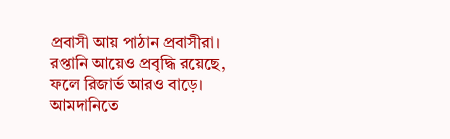প্রবাসী আয় পাঠান প্রবাসীরা। রপ্তানি আয়েও প্রবৃদ্ধি রয়েছে, ফলে রিজার্ভ আরও বাড়ে। আমদানিতে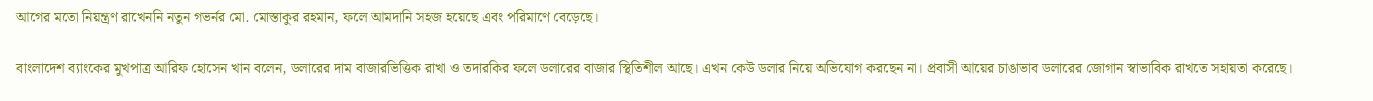আগের মতো নিয়ন্ত্রণ রাখেননি নতুন গভর্নর মো. মোস্তাকুর রহমান, ফলে আমদানি সহজ হয়েছে এবং পরিমাণে বেড়েছে।

বাংলাদেশ ব্যাংকের মুখপাত্র আরিফ হোসেন খান বলেন, ডলারের দাম বাজারভিত্তিক রাখা ও তদারকির ফলে ডলারের বাজার স্থিতিশীল আছে। এখন কেউ ডলার নিয়ে অভিযোগ করছেন না। প্রবাসী আয়ের চাঙাভাব ডলারের জোগান স্বাভাবিক রাখতে সহায়তা করেছে।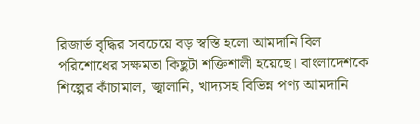রিজার্ভ বৃদ্ধির সবচেয়ে বড় স্বস্তি হলো আমদানি বিল পরিশোধের সক্ষমতা কিছুটা শক্তিশালী হয়েছে। বাংলাদেশকে শিল্পের কাঁচামাল, জ্বালানি, খাদ্যসহ বিভিন্ন পণ্য আমদানি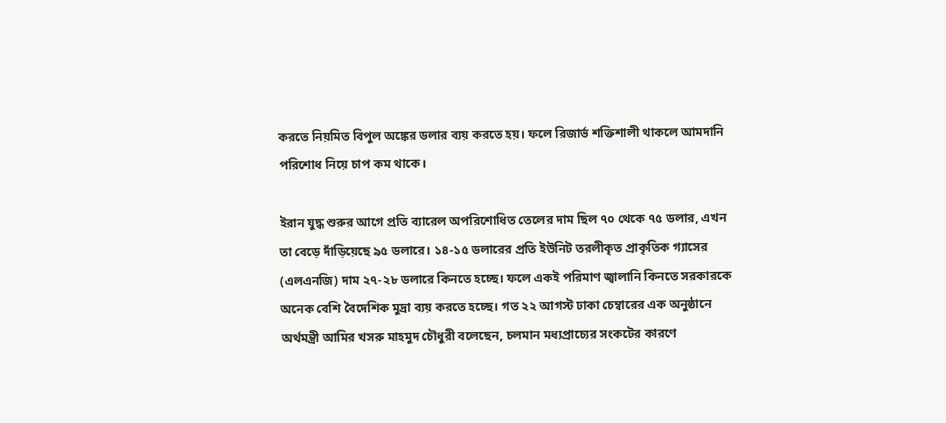করতে নিয়মিত বিপুল অঙ্কের ডলার ব্যয় করতে হয়। ফলে রিজার্ভ শক্তিশালী থাকলে আমদানি পরিশোধ নিয়ে চাপ কম থাকে।

ইরান যুদ্ধ শুরুর আগে প্রতি ব্যারেল অপরিশোধিত তেলের দাম ছিল ৭০ থেকে ৭৫ ডলার, এখন তা বেড়ে দাঁড়িয়েছে ৯৫ ডলারে। ১৪-১৫ ডলারের প্রতি ইউনিট তরলীকৃত প্রাকৃতিক গ্যাসের (এলএনজি) দাম ২৭-২৮ ডলারে কিনতে হচ্ছে। ফলে একই পরিমাণ জ্বালানি কিনতে সরকারকে অনেক বেশি বৈদেশিক মুদ্রা ব্যয় করতে হচ্ছে। গত ২২ আগস্ট ঢাকা চেম্বারের এক অনুষ্ঠানে অর্থমন্ত্রী আমির খসরু মাহমুদ চৌধুরী বলেছেন, চলমান মধ্যপ্রাচ্যের সংকটের কারণে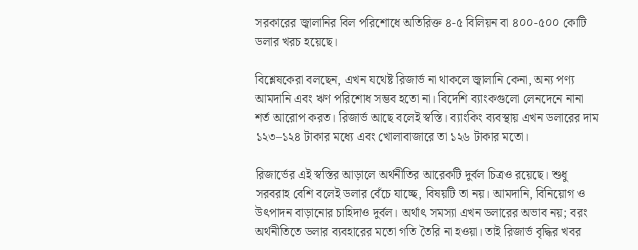সরকারের জ্বালানির বিল পরিশোধে অতিরিক্ত ৪-৫ বিলিয়ন বা ৪০০-৫০০ কোটি ডলার খরচ হয়েছে।

বিশ্লেষকেরা বলছেন, এখন যথেষ্ট রিজার্ভ না থাকলে জ্বালানি কেনা, অন্য পণ্য আমদানি এবং ঋণ পরিশোধ সম্ভব হতো না। বিদেশি ব্যাংকগুলো লেনদেনে নানা শর্ত আরোপ করত। রিজার্ভ আছে বলেই স্বস্তি। ব্যাংকিং ব্যবস্থায় এখন ডলারের দাম ১২৩–১২৪ টাকার মধ্যে এবং খোলাবাজারে তা ১২৬ টাকার মতো।

রিজার্ভের এই স্বস্তির আড়ালে অর্থনীতির আরেকটি দুর্বল চিত্রও রয়েছে। শুধু সরবরাহ বেশি বলেই ডলার বেঁচে যাচ্ছে, বিষয়টি তা নয়। আমদানি, বিনিয়োগ ও উৎপাদন বাড়ানোর চাহিদাও দুর্বল। অর্থাৎ সমস্যা এখন ডলারের অভাব নয়; বরং অর্থনীতিতে ডলার ব্যবহারের মতো গতি তৈরি না হওয়া। তাই রিজার্ভ বৃদ্ধির খবর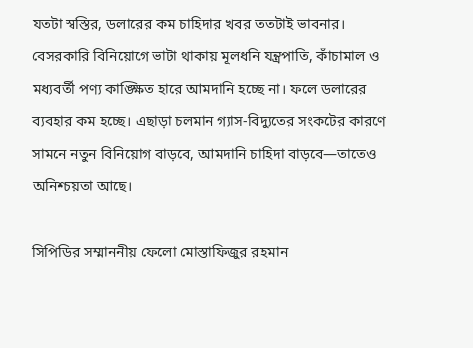যতটা স্বস্তির, ডলারের কম চাহিদার খবর ততটাই ভাবনার। বেসরকারি বিনিয়োগে ভাটা থাকায় মূলধনি যন্ত্রপাতি, কাঁচামাল ও মধ্যবর্তী পণ্য কাঙ্ক্ষিত হারে আমদানি হচ্ছে না। ফলে ডলারের ব্যবহার কম হচ্ছে। এছাড়া চলমান গ্যাস-বিদ্যুতের সংকটের কারণে সামনে নতুন বিনিয়োগ বাড়বে, আমদানি চাহিদা বাড়বে—তাতেও অনিশ্চয়তা আছে।

সিপিডির সম্মাননীয় ফেলো মোস্তাফিজুর রহমান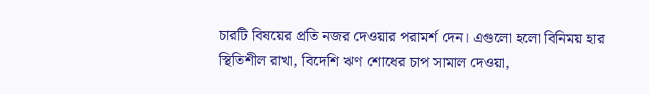চারটি বিষয়ের প্রতি নজর দেওয়ার পরামর্শ দেন। এগুলো হলো বিনিময় হার স্থিতিশীল রাখা, বিদেশি ঋণ শোধের চাপ সামাল দেওয়া,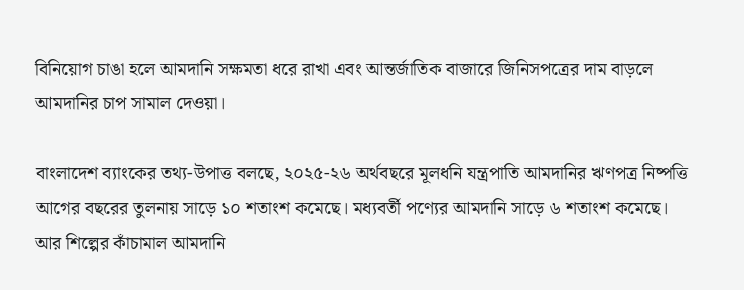বিনিয়োগ চাঙা হলে আমদানি সক্ষমতা ধরে রাখা এবং আন্তর্জাতিক বাজারে জিনিসপত্রের দাম বাড়লে আমদানির চাপ সামাল দেওয়া।

বাংলাদেশ ব্যাংকের তথ্য-উপাত্ত বলছে, ২০২৫-২৬ অর্থবছরে মূলধনি যন্ত্রপাতি আমদানির ঋণপত্র নিষ্পত্তি আগের বছরের তুলনায় সাড়ে ১০ শতাংশ কমেছে। মধ্যবর্তী পণ্যের আমদানি সাড়ে ৬ শতাংশ কমেছে। আর শিল্পের কাঁচামাল আমদানি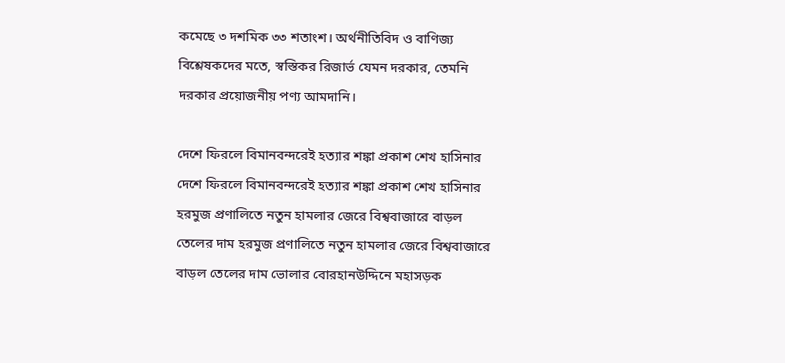কমেছে ৩ দশমিক ৩৩ শতাংশ। অর্থনীতিবিদ ও বাণিজ্য বিশ্লেষকদের মতে, স্বস্তিকর রিজার্ভ যেমন দরকার, তেমনি দরকার প্রয়োজনীয় পণ্য আমদানি।

দেশে ফিরলে বিমানবন্দরেই হত্যার শঙ্কা প্রকাশ শেখ হাসিনার দেশে ফিরলে বিমানবন্দরেই হত্যার শঙ্কা প্রকাশ শেখ হাসিনার হরমুজ প্রণালিতে নতুন হামলার জেরে বিশ্ববাজারে বাড়ল তেলের দাম হরমুজ প্রণালিতে নতুন হামলার জেরে বিশ্ববাজারে বাড়ল তেলের দাম ভোলার বোরহানউদ্দিনে মহাসড়ক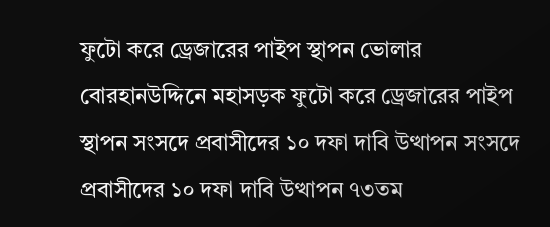ফুটো করে ড্রেজারের পাইপ স্থাপন ভোলার বোরহানউদ্দিনে মহাসড়ক ফুটো করে ড্রেজারের পাইপ স্থাপন সংসদে প্রবাসীদের ১০ দফা দাবি উত্থাপন সংসদে প্রবাসীদের ১০ দফা দাবি উত্থাপন ৭৩তম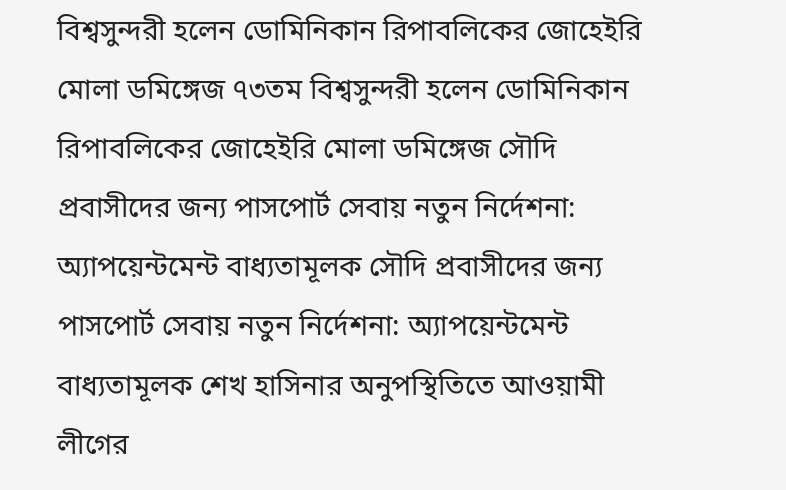বিশ্বসুন্দরী হলেন ডোমিনিকান রিপাবলিকের জোহেইরি মোলা ডমিঙ্গেজ ৭৩তম বিশ্বসুন্দরী হলেন ডোমিনিকান রিপাবলিকের জোহেইরি মোলা ডমিঙ্গেজ সৌদি প্রবাসীদের জন্য পাসপোর্ট সেবায় নতুন নির্দেশনা: অ্যাপয়েন্টমেন্ট বাধ্যতামূলক সৌদি প্রবাসীদের জন্য পাসপোর্ট সেবায় নতুন নির্দেশনা: অ্যাপয়েন্টমেন্ট বাধ্যতামূলক শেখ হাসিনার অনুপস্থিতিতে আওয়ামী লীগের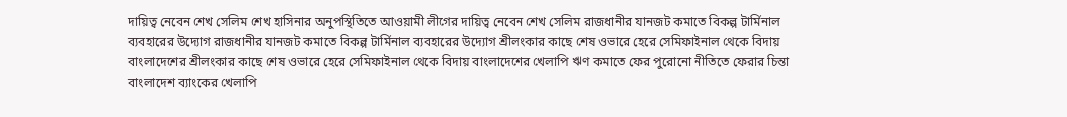দায়িত্ব নেবেন শেখ সেলিম শেখ হাসিনার অনুপস্থিতিতে আওয়ামী লীগের দায়িত্ব নেবেন শেখ সেলিম রাজধানীর যানজট কমাতে বিকল্প টার্মিনাল ব্যবহারের উদ্যোগ রাজধানীর যানজট কমাতে বিকল্প টার্মিনাল ব্যবহারের উদ্যোগ শ্রীলংকার কাছে শেষ ওভারে হেরে সেমিফাইনাল থেকে বিদায় বাংলাদেশের শ্রীলংকার কাছে শেষ ওভারে হেরে সেমিফাইনাল থেকে বিদায় বাংলাদেশের খেলাপি ঋণ কমাতে ফের পুরোনো নীতিতে ফেরার চিন্তা বাংলাদেশ ব্যাংকের খেলাপি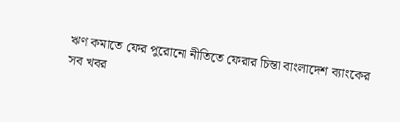ঋণ কমাতে ফের পুরোনো নীতিতে ফেরার চিন্তা বাংলাদেশ ব্যাংকের
সব খবর